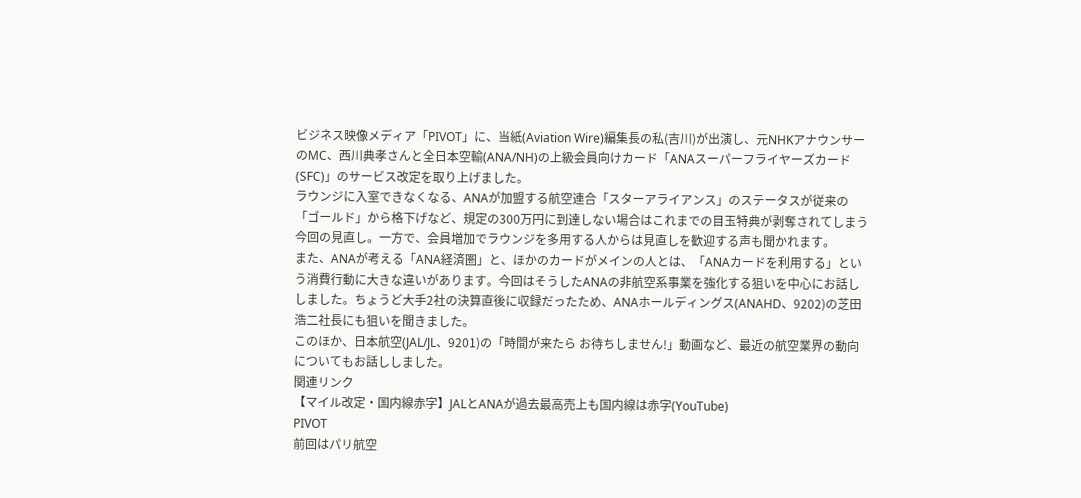ビジネス映像メディア「PIVOT」に、当紙(Aviation Wire)編集長の私(吉川)が出演し、元NHKアナウンサーのMC、西川典孝さんと全日本空輸(ANA/NH)の上級会員向けカード「ANAスーパーフライヤーズカード(SFC)」のサービス改定を取り上げました。
ラウンジに入室できなくなる、ANAが加盟する航空連合「スターアライアンス」のステータスが従来の「ゴールド」から格下げなど、規定の300万円に到達しない場合はこれまでの目玉特典が剥奪されてしまう今回の見直し。一方で、会員増加でラウンジを多用する人からは見直しを歓迎する声も聞かれます。
また、ANAが考える「ANA経済圏」と、ほかのカードがメインの人とは、「ANAカードを利用する」という消費行動に大きな違いがあります。今回はそうしたANAの非航空系事業を強化する狙いを中心にお話ししました。ちょうど大手2社の決算直後に収録だったため、ANAホールディングス(ANAHD、9202)の芝田浩二社長にも狙いを聞きました。
このほか、日本航空(JAL/JL、9201)の「時間が来たら お待ちしません!」動画など、最近の航空業界の動向についてもお話ししました。
関連リンク
【マイル改定・国内線赤字】JALとANAが過去最高売上も国内線は赤字(YouTube)
PIVOT
前回はパリ航空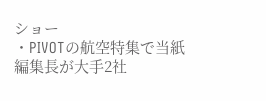ショー
・PIVOTの航空特集で当紙編集長が大手2社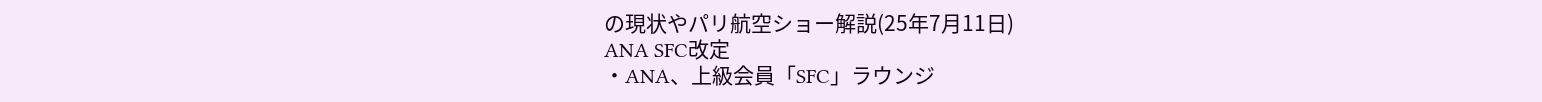の現状やパリ航空ショー解説(25年7月11日)
ANA SFC改定
・ANA、上級会員「SFC」ラウンジ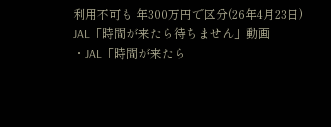利用不可も 年300万円で区分(26年4月23日)
JAL「時間が来たら待ちません」動画
・JAL「時間が来たら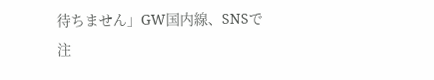待ちません」GW国内線、SNSで注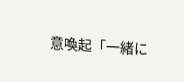意喚起「一緒に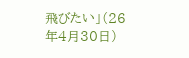飛びたい」(26年4月30日)